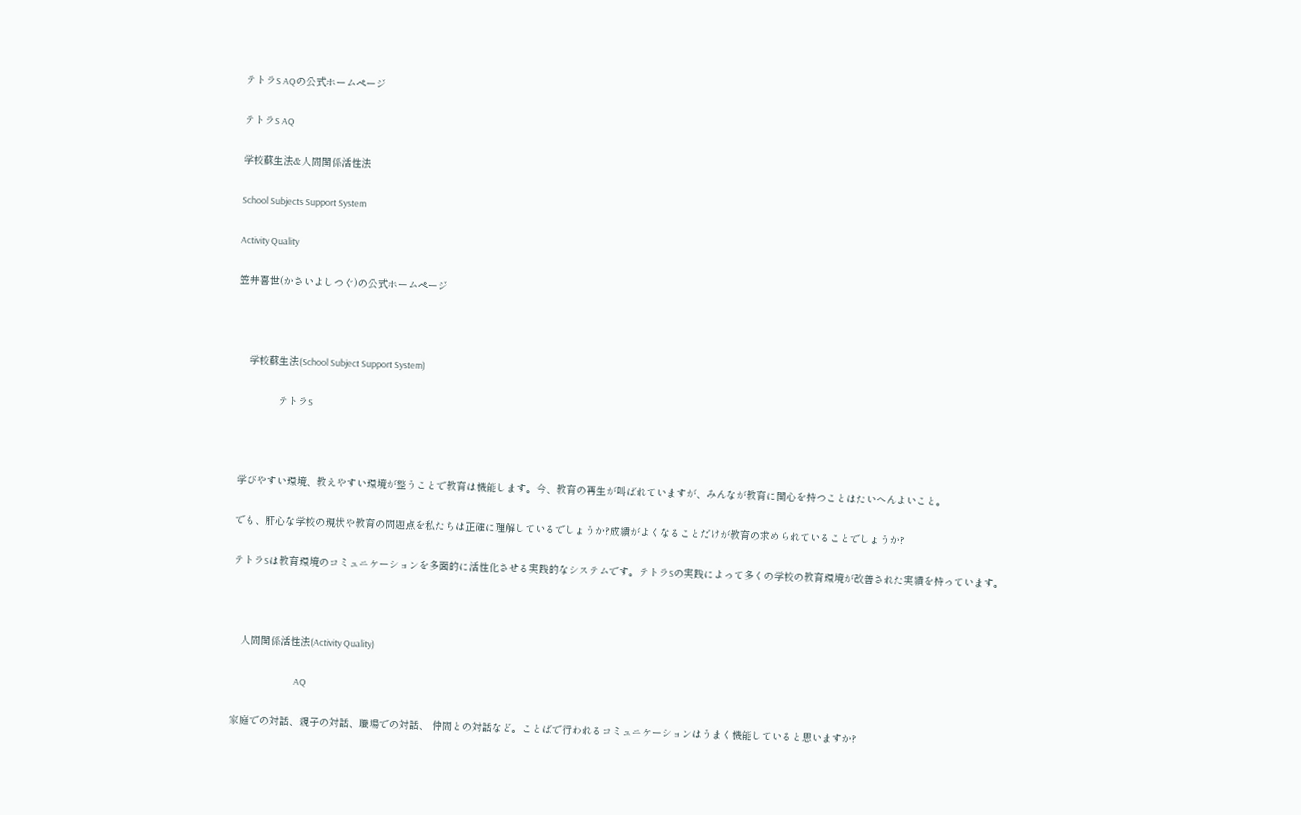テトラS AQの公式ホームページ

テトラS AQ

学校蘇生法&人間関係活性法

School Subjects Support System

Activity Quality

笠井喜世(かさいよしつぐ)の公式ホームページ



    学校蘇生法(School Subject Support System)

              テトラS



 学びやすい環境、教えやすい環境が整うことで教育は機能します。今、教育の再生が叫ばれていますが、みんなが教育に関心を持つことはたいへんよいこと。

 でも、肝心な学校の現状や教育の問題点を私たちは正確に理解しているでしょうか?成績がよくなることだけが教育の求められていることでしょうか?

 テトラSは教育環境のコミュニケーションを多面的に活性化させる実践的なシステムです。テトラSの実践によって多くの学校の教育環境が改善された実績を持っています。



    人間関係活性法(Activity Quality)

                                 AQ

 家庭での対話、親子の対話、職場での対話、 仲間との対話など。ことばで行われるコミュニケーションはうまく機能していると思いますか?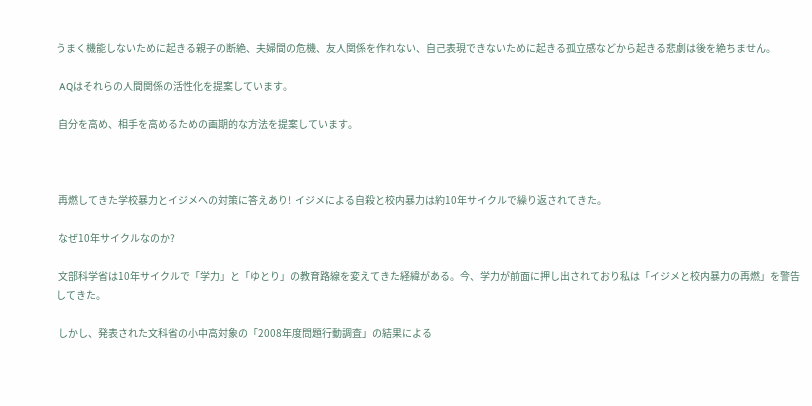うまく機能しないために起きる親子の断絶、夫婦間の危機、友人関係を作れない、自己表現できないために起きる孤立感などから起きる悲劇は後を絶ちません。

 AQはそれらの人間関係の活性化を提案しています。

 自分を高め、相手を高めるための画期的な方法を提案しています。



 再燃してきた学校暴力とイジメへの対策に答えあり!  イジメによる自殺と校内暴力は約10年サイクルで繰り返されてきた。

 なぜ10年サイクルなのか?

 文部科学省は10年サイクルで「学力」と「ゆとり」の教育路線を変えてきた経緯がある。今、学力が前面に押し出されており私は「イジメと校内暴力の再燃」を警告してきた。

 しかし、発表された文科省の小中高対象の「2008年度問題行動調査」の結果による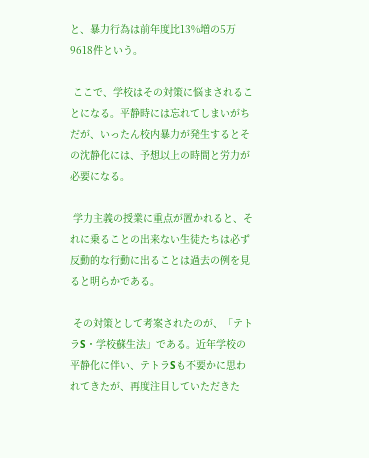と、暴力行為は前年度比13%増の5万9618件という。

 ここで、学校はその対策に悩まされることになる。平静時には忘れてしまいがちだが、いったん校内暴力が発生するとその沈静化には、予想以上の時間と労力が必要になる。

 学力主義の授業に重点が置かれると、それに乗ることの出来ない生徒たちは必ず反動的な行動に出ることは過去の例を見ると明らかである。

 その対策として考案されたのが、「テトラS・学校蘇生法」である。近年学校の平静化に伴い、テトラSも不要かに思われてきたが、再度注目していただきた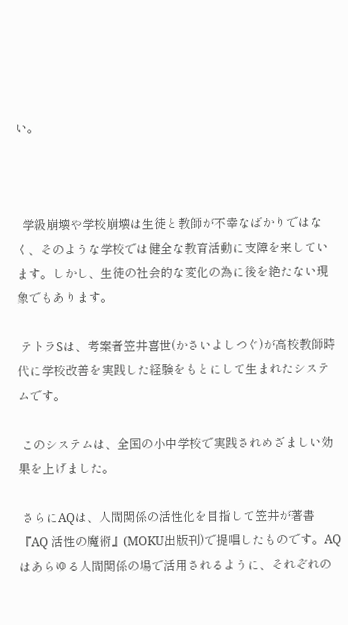い。



  学級崩壊や学校崩壊は生徒と教師が不幸なばかりではなく、そのような学校では健全な教育活動に支障を来しています。しかし、生徒の社会的な変化の為に後を絶たない現象でもあります。

 テトラSは、考案者笠井喜世(かさいよしつぐ)が高校教師時代に学校改善を実践した経験をもとにして生まれたシステムです。

 このシステムは、全国の小中学校で実践されめざましい効果を上げました。

 さらにAQは、人間関係の活性化を目指して笠井が著書『AQ 活性の魔術』(MOKU出版刊)で提唱したものです。AQはあらゆる人間関係の場で活用されるように、それぞれの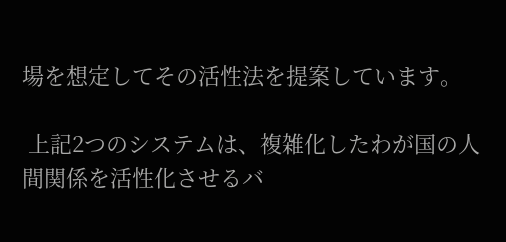場を想定してその活性法を提案しています。

 上記2つのシステムは、複雑化したわが国の人間関係を活性化させるバ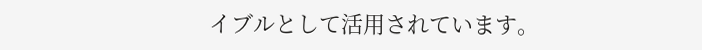イブルとして活用されています。